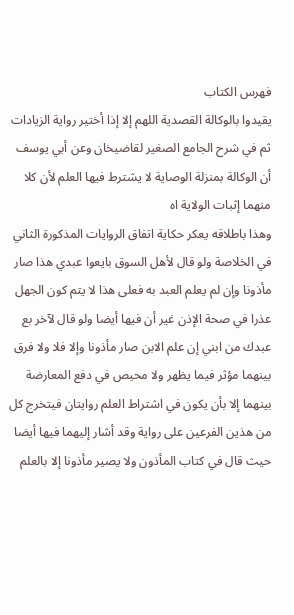فهرس الكتاب
يقيدوا بالوكالة القصدية اللهم إلا إذا أختير رواية الزيادات ثم في شرح الجامع الصغير لقاضيخان وعن أبي يوسف أن الوكالة بمنزلة الوصاية لا يشترط فيها العلم لأن كلا منهما إثبات الولاية اه
وهذا باطلاقه يعكر حكاية اتفاق الروايات المذكورة الثاني في الخلاصة ولو قال لأهل السوق بايعوا عبدي هذا صار مأذونا وإن لم يعلم العبد به فعلى هذا لا يتم كون الجهل عذرا في صحة الإذن غير أن فيها أيضا ولو قال لآخر بع عبدك من ابني إن علم الابن صار مأذونا وإلا فلا ولا فرق بينهما مؤثر فيما يظهر ولا محيص في دفع المعارضة بينهما إلا بأن يكون في اشتراط العلم روايتان فيتخرج كل من هذين الفرعين على رواية وقد أشار إليهما فيها أيضا حيث قال في كتاب المأذون ولا يصير مأذونا إلا بالعلم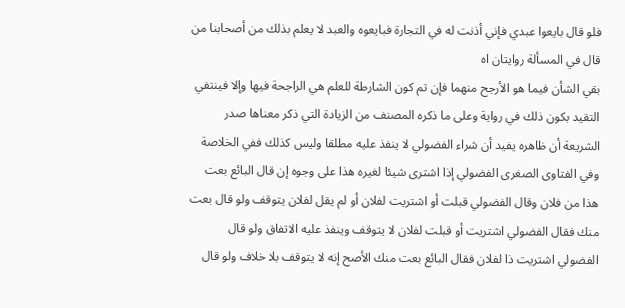فلو قال بايعوا عبدي فإني أذنت له في التجارة فبايعوه والعبد لا يعلم بذلك من أصحابنا من قال في المسألة روايتان اه
بقي الشأن فيما هو الأرجح منهما فإن تم كون الشارطة للعلم هي الراجحة فيها وإلا فينتفي التقيد بكون ذلك في رواية وعلى ما ذكره المصنف من الزيادة التي ذكر معناها صدر الشريعة أن ظاهره يفيد أن شراء الفضولي لا ينفذ عليه مطلقا وليس كذلك ففي الخلاصة وفي الفتاوى الصغرى الفضولي إذا اشترى شيئا لغيره هذا على وجوه إن قال البائع بعت هذا من فلان وقال الفضولي قبلت أو اشتريت لفلان أو لم يقل لفلان يتوقف ولو قال بعت منك فقال الفضولي اشتريت أو قبلت لفلان لا يتوقف وينفذ عليه الاتفاق ولو قال الفضولي اشتريت ذا لفلان فقال البائع بعت منك الأصح إنه لا يتوقف بلا خلاف ولو قال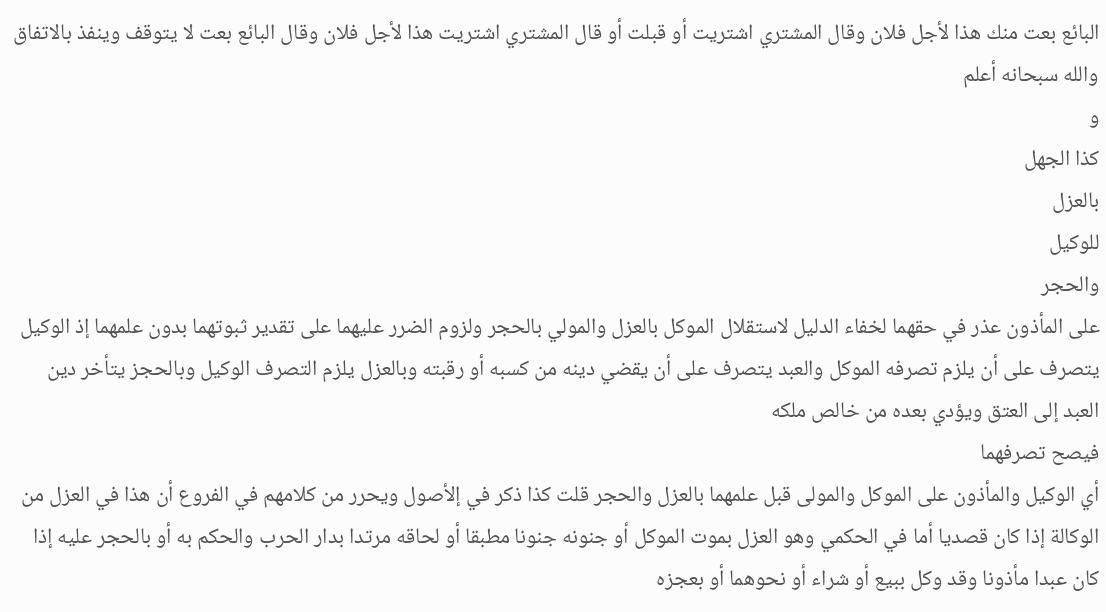البائع بعت منك هذا لأجل فلان وقال المشتري اشتريت أو قبلت أو قال المشتري اشتريت هذا لأجل فلان وقال البائع بعت لا يتوقف وينفذ بالاتفاق والله سبحانه أعلم
و
كذا الجهل
بالعزل
للوكيل
والحجر
على المأذون عذر في حقهما لخفاء الدليل لاستقلال الموكل بالعزل والمولي بالحجر ولزوم الضرر عليهما على تقدير ثبوتهما بدون علمهما إذ الوكيل يتصرف على أن يلزم تصرفه الموكل والعبد يتصرف على أن يقضي دينه من كسبه أو رقبته وبالعزل يلزم التصرف الوكيل وبالحجز يتأخر دين العبد إلى العتق ويؤدي بعده من خالص ملكه
فيصح تصرفهما
أي الوكيل والمأذون على الموكل والمولى قبل علمهما بالعزل والحجر قلت كذا ذكر في إلأصول ويحرر من كلامهم في الفروع أن هذا في العزل من الوكالة إذا كان قصديا أما في الحكمي وهو العزل بموت الموكل أو جنونه جنونا مطبقا أو لحاقه مرتدا بدار الحرب والحكم به أو بالحجر عليه إذا كان عبدا مأذونا وقد وكل ببيع أو شراء أو نحوهما أو بعجزه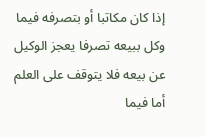إذا كان مكاتبا أو بتصرفه فيما وكل ببيعه تصرفا يعجز الوكيل عن بيعه فلا يتوقف على العلم أما فيما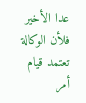عدا الأخير فلأن الوكالة تعتمد قيام أمر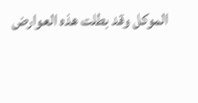الموكل وقد بطلت هذه العوارض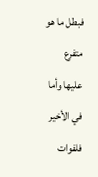فبطل ما هو متفرع عليها وأما في الأخير فلفوات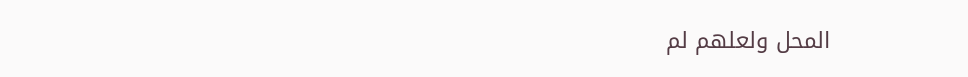المحل ولعلهم لم